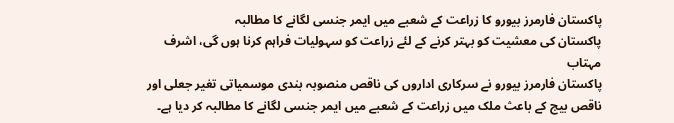پاکستان فارمرز بیورو کا زراعت کے شعبے میں ایمر جنسی لگانے کا مطالبہ
پاکستان کی معشیت کو بہتر کرنے کے لئے زراعت کو سہولیات فراہم کرنا ہوں گی، اشرف مہتاب
پاکستان فارمرز بیورو نے سرکاری اداروں کی ناقص منصوبہ بندی موسمیاتی تغیر جعلی اور ناقص بیج کے باعث ملک میں زراعت کے شعبے میں ایمر جنسی لگانے کا مطالبہ کر دیا ہے۔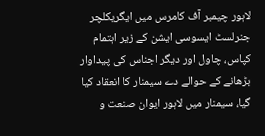لاہور چیمبر آف کامرس میں ایگریکلچر جنرلسٹ ایسوسی ایشن کے زیر اہتمام کپاس، چاول اور دیگر اجناس کی پیداوار بڑھانے کے حوالے دے سیمنار کا انعقاد کیا گیا، سیمنار میں لاہور ایوان صنعت و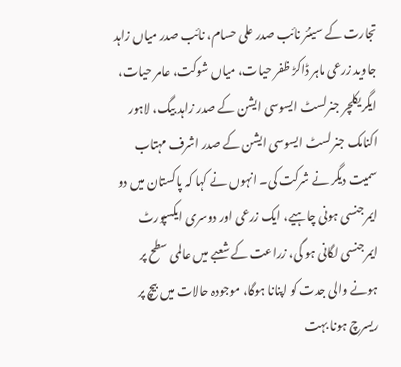تجارت کے سینئر نائب صدر علی حسام، نائب صدر میاں زاہد جاوید زرعی ماہر ڈاکڑ ظفر حیات، میاں شوکت، عامر حیات، ایگریکلچر جنرلسٹ ایسوسی ایشن کے صدر زاہد بیگ، لاہور اکنامک جنرلسٹ ایسوسی ایشن کے صدر اشرف مہتاب سمیت دیگر نے شرکت کی۔ انہوں نے کہا کہ پاکستان میں دو ایمرجنسی ہونی چاہیے، ایک زرعی اور دوسری ایکسپورٹ ایمرجنسی لگانی ہو گی، زراعت کے شعبے میں عالمی سطح پر ہونے والی جدت کو اپنانا ہوگا، موجودہ حالات میں بیچ پر ریسرچ ہونا بہت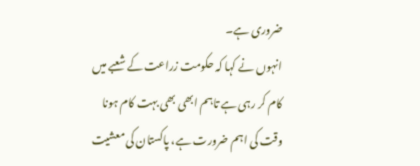ضروری ہے۔
انہوں نے کہا کہ حکومت زراعت کے شعبے میں کام کر رہی ہے تاہم ابھی بھی بہت کام ہونا وقت کی اہم ضرورت ہے، پاکستان کی معشیت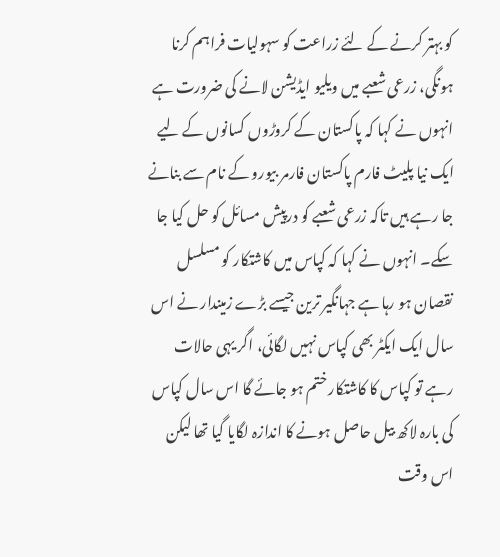کو بہتر کرنے کے لئے زراعت کو سہولیات فراہم کرنا ہونگی، زرعی شعبے میں ویلیو ایڈیشن لانے کی ضرورت ہے انہوں نے کہا کہ پاکستان کے کروڑوں کسانوں کے لیے ایک نیا پلیٹ فارم پاکستان فارمر بیورو کے نام سے بنانے جا رہے ہیں تاکہ زرعی شعبے کو درپیش مسائل کو حل کیا جا سکے۔ انہوں نے کہا کہ کپاس میں کاشتکار کو مسلسل نقصان ہو رہا ہے جہانگیر ترین جیسے بڑے زمیندار نے اس سال ایک ایکٹر بھی کپاس نہیں لگائی، اگر یہی حالات رہے تو کپاس کا کاشتکار ختم ہو جائے گا اس سال کپاس کی بارہ لاکھ بیل حاصل ہونے کا اندازہ لگایا گیا تھا لیکن اس وقت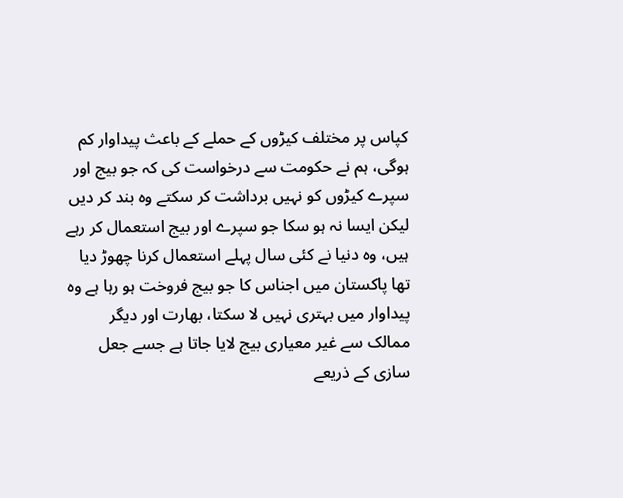کپاس پر مختلف کیڑوں کے حملے کے باعث پیداوار کم ہوگی، ہم نے حکومت سے درخواست کی کہ جو بیج اور سپرے کیڑوں کو نہیں برداشت کر سکتے وہ بند کر دیں لیکن ایسا نہ ہو سکا جو سپرے اور بیج استعمال کر رہے ہیں، وہ دنیا نے کئی سال پہلے استعمال کرنا چھوڑ دیا تھا پاکستان میں اجناس کا جو بیج فروخت ہو رہا ہے وہ پیداوار میں بہتری نہیں لا سکتا، بھارت اور دیگر ممالک سے غیر معیاری بیج لایا جاتا ہے جسے جعل سازی کے ذریعے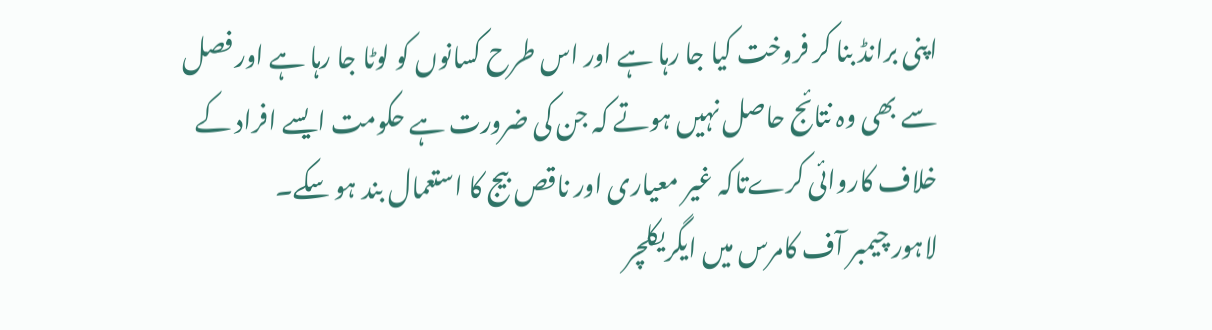اپنی برانڈ بنا کر فروخت کیا جا رہا ہے اور اس طرح کسانوں کو لوٹا جا رہا ہے اور فصل سے بھی وہ نتائج حاصل نہیں ہوتے کہ جن کی ضرورت ہے حکومت ایسے افراد کے خلاف کاروائی کرےتاکہ غیر معیاری اور ناقص بیج کا استعمال بند ہو سکے۔
لاہور چیمبر آف کامرس میں ایگریکلچر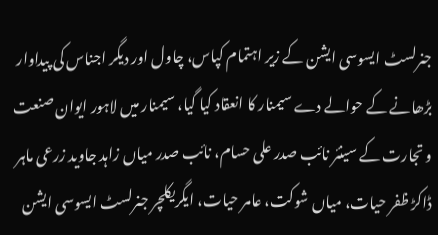جنرلسٹ ایسوسی ایشن کے زیر اہتمام کپاس، چاول اور دیگر اجناس کی پیداوار بڑھانے کے حوالے دے سیمنار کا انعقاد کیا گیا، سیمنار میں لاہور ایوان صنعت و تجارت کے سینئر نائب صدر علی حسام، نائب صدر میاں زاہد جاوید زرعی ماہر ڈاکڑ ظفر حیات، میاں شوکت، عامر حیات، ایگریکلچر جنرلسٹ ایسوسی ایشن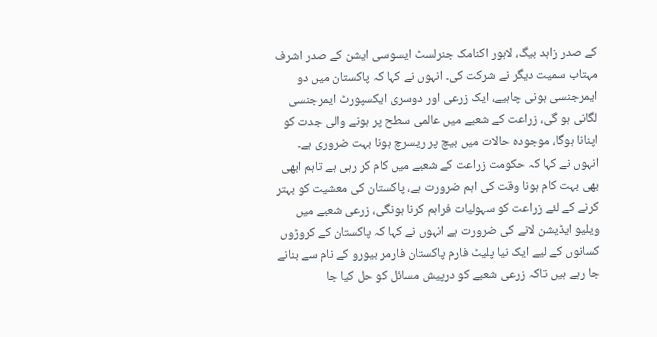کے صدر زاہد بیگ، لاہور اکنامک جنرلسٹ ایسوسی ایشن کے صدر اشرف مہتاب سمیت دیگر نے شرکت کی۔ انہوں نے کہا کہ پاکستان میں دو ایمرجنسی ہونی چاہیے، ایک زرعی اور دوسری ایکسپورٹ ایمرجنسی لگانی ہو گی، زراعت کے شعبے میں عالمی سطح پر ہونے والی جدت کو اپنانا ہوگا، موجودہ حالات میں بیچ پر ریسرچ ہونا بہت ضروری ہے۔
انہوں نے کہا کہ حکومت زراعت کے شعبے میں کام کر رہی ہے تاہم ابھی بھی بہت کام ہونا وقت کی اہم ضرورت ہے، پاکستان کی معشیت کو بہتر کرنے کے لئے زراعت کو سہولیات فراہم کرنا ہونگی، زرعی شعبے میں ویلیو ایڈیشن لانے کی ضرورت ہے انہوں نے کہا کہ پاکستان کے کروڑوں کسانوں کے لیے ایک نیا پلیٹ فارم پاکستان فارمر بیورو کے نام سے بنانے جا رہے ہیں تاکہ زرعی شعبے کو درپیش مسائل کو حل کیا جا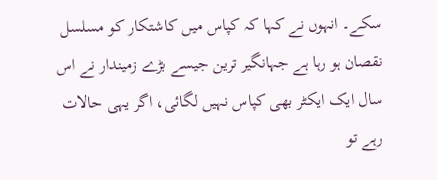سکے۔ انہوں نے کہا کہ کپاس میں کاشتکار کو مسلسل نقصان ہو رہا ہے جہانگیر ترین جیسے بڑے زمیندار نے اس سال ایک ایکٹر بھی کپاس نہیں لگائی، اگر یہی حالات رہے تو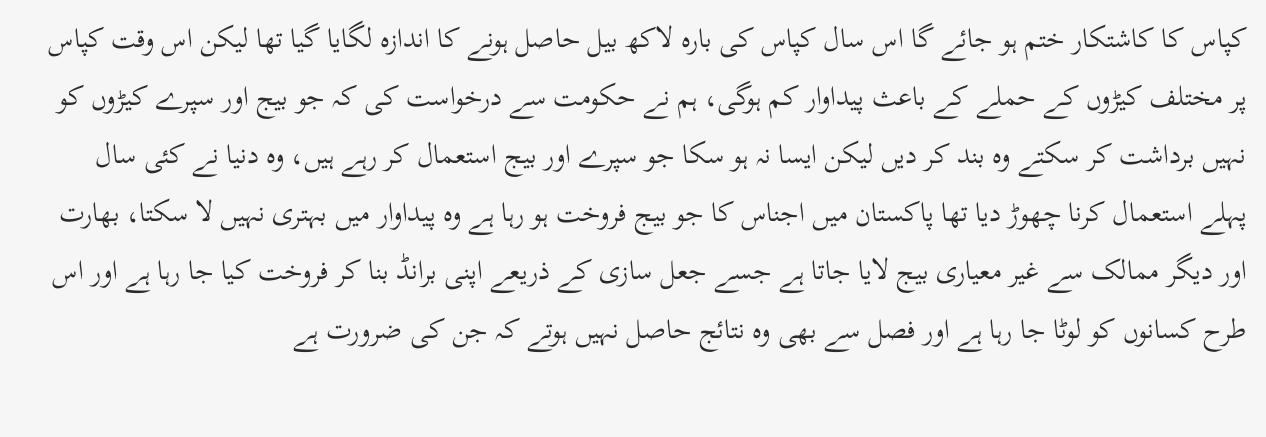کپاس کا کاشتکار ختم ہو جائے گا اس سال کپاس کی بارہ لاکھ بیل حاصل ہونے کا اندازہ لگایا گیا تھا لیکن اس وقت کپاس پر مختلف کیڑوں کے حملے کے باعث پیداوار کم ہوگی، ہم نے حکومت سے درخواست کی کہ جو بیج اور سپرے کیڑوں کو نہیں برداشت کر سکتے وہ بند کر دیں لیکن ایسا نہ ہو سکا جو سپرے اور بیج استعمال کر رہے ہیں، وہ دنیا نے کئی سال پہلے استعمال کرنا چھوڑ دیا تھا پاکستان میں اجناس کا جو بیج فروخت ہو رہا ہے وہ پیداوار میں بہتری نہیں لا سکتا، بھارت اور دیگر ممالک سے غیر معیاری بیج لایا جاتا ہے جسے جعل سازی کے ذریعے اپنی برانڈ بنا کر فروخت کیا جا رہا ہے اور اس طرح کسانوں کو لوٹا جا رہا ہے اور فصل سے بھی وہ نتائج حاصل نہیں ہوتے کہ جن کی ضرورت ہے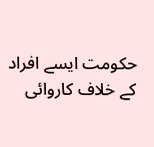حکومت ایسے افراد کے خلاف کاروائی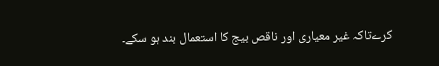کرےتاکہ غیر معیاری اور ناقص بیج کا استعمال بند ہو سکے۔